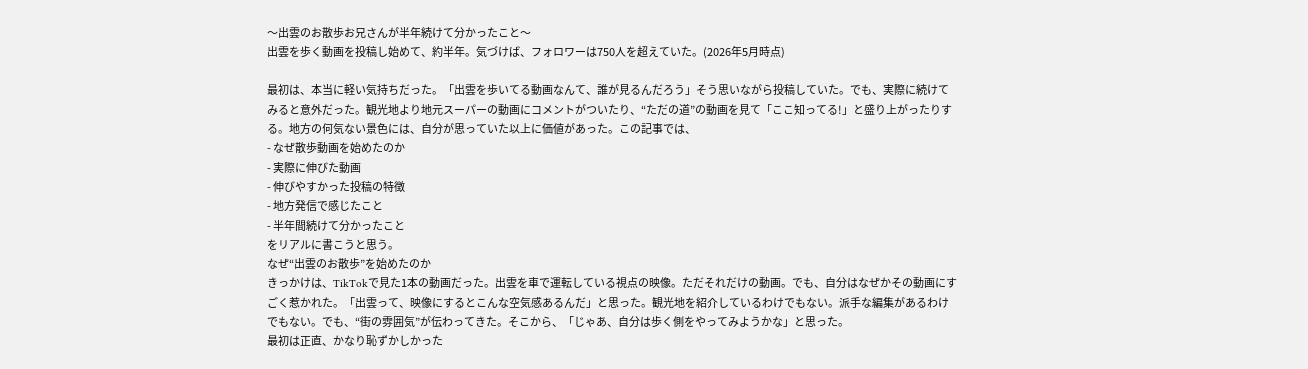〜出雲のお散歩お兄さんが半年続けて分かったこと〜
出雲を歩く動画を投稿し始めて、約半年。気づけば、フォロワーは750人を超えていた。(2026年5月時点)

最初は、本当に軽い気持ちだった。「出雲を歩いてる動画なんて、誰が見るんだろう」そう思いながら投稿していた。でも、実際に続けてみると意外だった。観光地より地元スーパーの動画にコメントがついたり、“ただの道”の動画を見て「ここ知ってる!」と盛り上がったりする。地方の何気ない景色には、自分が思っていた以上に価値があった。この記事では、
- なぜ散歩動画を始めたのか
- 実際に伸びた動画
- 伸びやすかった投稿の特徴
- 地方発信で感じたこと
- 半年間続けて分かったこと
をリアルに書こうと思う。
なぜ“出雲のお散歩”を始めたのか
きっかけは、TikTokで見た1本の動画だった。出雲を車で運転している視点の映像。ただそれだけの動画。でも、自分はなぜかその動画にすごく惹かれた。「出雲って、映像にするとこんな空気感あるんだ」と思った。観光地を紹介しているわけでもない。派手な編集があるわけでもない。でも、“街の雰囲気”が伝わってきた。そこから、「じゃあ、自分は歩く側をやってみようかな」と思った。
最初は正直、かなり恥ずかしかった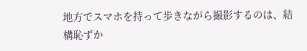地方でスマホを持って歩きながら撮影するのは、結構恥ずか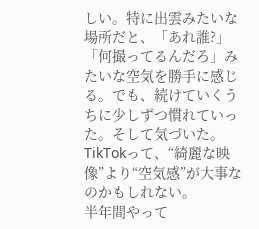しい。特に出雲みたいな場所だと、「あれ誰?」「何撮ってるんだろ」みたいな空気を勝手に感じる。でも、続けていくうちに少しずつ慣れていった。そして気づいた。TikTokって、“綺麗な映像”より“空気感”が大事なのかもしれない。
半年間やって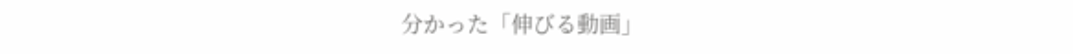分かった「伸びる動画」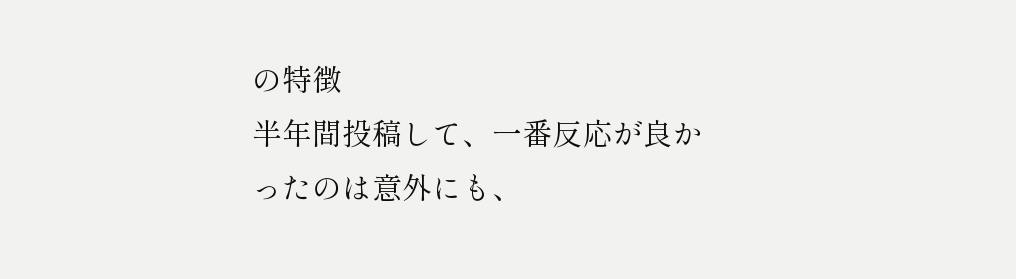の特徴
半年間投稿して、一番反応が良かったのは意外にも、